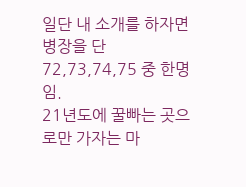일단 내 소개를 하자면 병장을 단 72,73,74,75 중 한명임.
21년도에 꿀빠는 곳으로만 가자는 마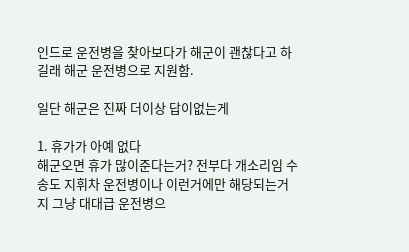인드로 운전병을 찾아보다가 해군이 괜찮다고 하길래 해군 운전병으로 지원함.

일단 해군은 진짜 더이상 답이없는게

1. 휴가가 아예 없다
해군오면 휴가 많이준다는거? 전부다 개소리임 수송도 지휘차 운전병이나 이런거에만 해당되는거지 그냥 대대급 운전병으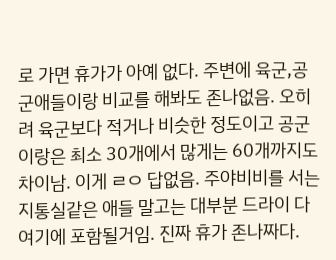로 가면 휴가가 아예 없다. 주변에 육군,공군애들이랑 비교를 해봐도 존나없음. 오히려 육군보다 적거나 비슷한 정도이고 공군이랑은 최소 30개에서 많게는 60개까지도 차이남. 이게 ㄹㅇ 답없음. 주야비비를 서는 지통실같은 애들 말고는 대부분 드라이 다 여기에 포함될거임. 진짜 휴가 존나짜다.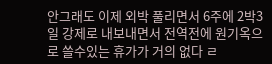안그래도 이제 외박 풀리면서 6주에 2박3일 강제로 내보내면서 전역전에 원기옥으로 쓸수있는 휴가가 거의 없다 ㄹ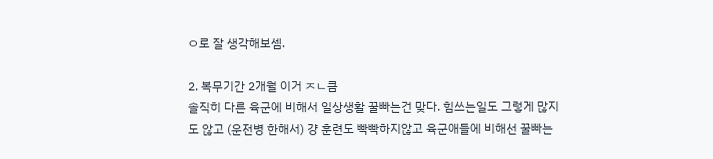ㅇ로 잘 생각해보셈.

2. 복무기간 2개월 이거 ㅈㄴ큼
솔직히 다른 육군에 비해서 일상생활 꿀빠는건 맞다. 힘쓰는일도 그렇게 많지도 않고 (운전병 한해서) 걍 훈련도 빡빡하지않고 육군애들에 비해선 꿀빠는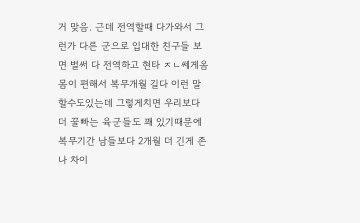거 맞음. 근데 전역할때 다가와서 그런가 다른 군으로 입대한 친구들 보면 벌써 다 전역하고 현타 ㅈㄴ쎄게옴 몸이 편해서 복무개월 길다 이런 말 할수도있는데 그렇게치면 우리보다 더 꿀빠는 육군들도 꽤 있기때문에 복무기간 남들보다 2개월 더 긴게 존나 차이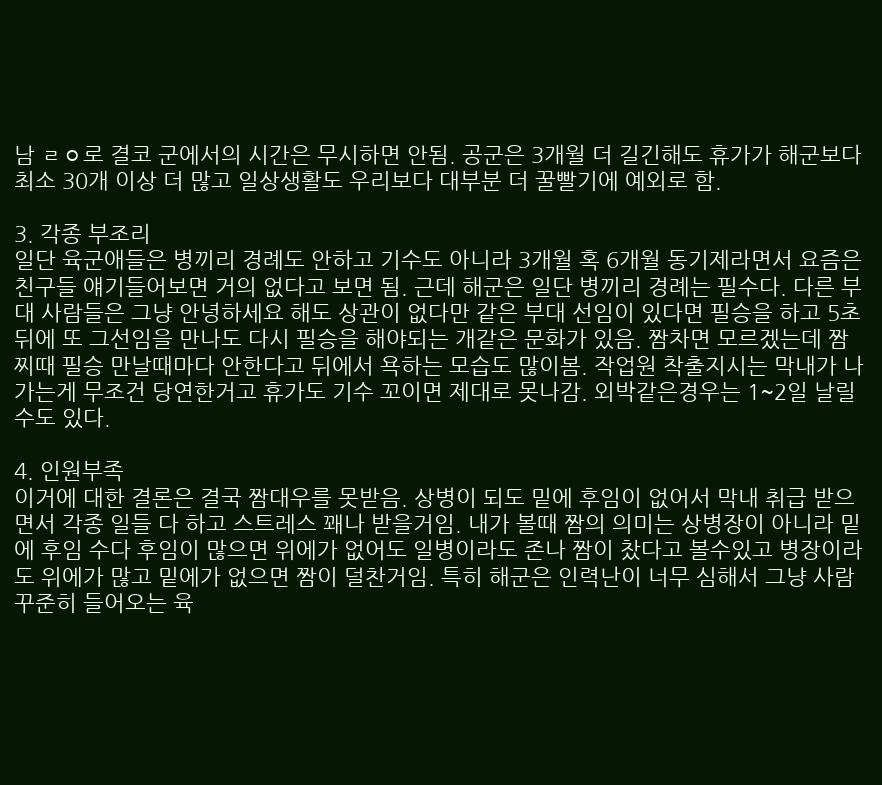남 ㄹㅇ로 결코 군에서의 시간은 무시하면 안됨. 공군은 3개월 더 길긴해도 휴가가 해군보다 최소 30개 이상 더 많고 일상생활도 우리보다 대부분 더 꿀빨기에 예외로 함.

3. 각종 부조리
일단 육군애들은 병끼리 경례도 안하고 기수도 아니라 3개월 혹 6개월 동기제라면서 요즘은 친구들 얘기들어보면 거의 없다고 보면 됨. 근데 해군은 일단 병끼리 경례는 필수다. 다른 부대 사람들은 그냥 안녕하세요 해도 상관이 없다만 같은 부대 선임이 있다면 필승을 하고 5초뒤에 또 그선임을 만나도 다시 필승을 해야되는 개같은 문화가 있음. 짬차면 모르겠는데 짬찌때 필승 만날때마다 안한다고 뒤에서 욕하는 모습도 많이봄. 작업원 착출지시는 막내가 나가는게 무조건 당연한거고 휴가도 기수 꼬이면 제대로 못나감. 외박같은경우는 1~2일 날릴수도 있다.

4. 인원부족
이거에 대한 결론은 결국 짬대우를 못받음. 상병이 되도 밑에 후임이 없어서 막내 취급 받으면서 각종 일들 다 하고 스트레스 꽤나 받을거임. 내가 볼때 짬의 의미는 상병장이 아니라 밑에 후임 수다 후임이 많으면 위에가 없어도 일병이라도 존나 짬이 찼다고 볼수있고 병장이라도 위에가 많고 밑에가 없으면 짬이 덜찬거임. 특히 해군은 인력난이 너무 심해서 그냥 사람 꾸준히 들어오는 육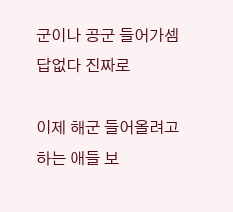군이나 공군 들어가셈 답없다 진짜로

이제 해군 들어올려고 하는 애들 보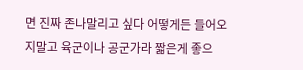면 진짜 존나말리고 싶다 어떻게든 들어오지말고 육군이나 공군가라 짧은게 좋으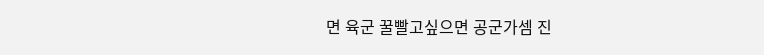면 육군 꿀빨고싶으면 공군가셈 진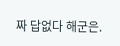짜 답없다 해군은.